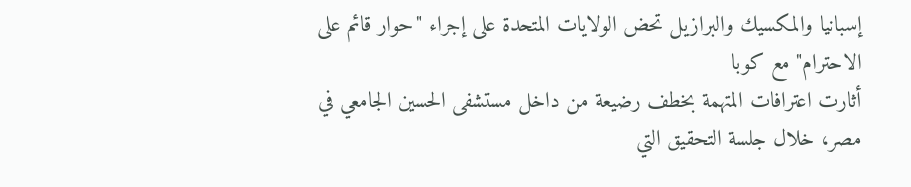إسبانيا والمكسيك والبرازيل تحض الولايات المتحدة على إجراء "حوار قائم على الاحترام" مع كوبا
أثارت اعترافات المتهمة بخطف رضيعة من داخل مستشفى الحسين الجامعي في مصر، خلال جلسة التحقيق التي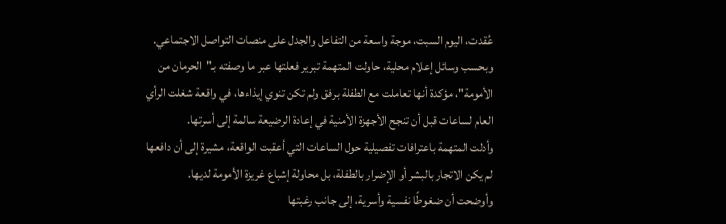عُقدت، اليوم السبت، موجة واسعة من التفاعل والجدل على منصات التواصل الاجتماعي.
وبحسب وسائل إعلام محلية، حاولت المتهمة تبرير فعلتها عبر ما وصفته بـ"الحرمان من الأمومة"، مؤكدة أنها تعاملت مع الطفلة برفق ولم تكن تنوي إيذاءها، في واقعة شغلت الرأي العام لساعات قبل أن تنجح الأجهزة الأمنية في إعادة الرضيعة سالمة إلى أسرتها.
وأدلت المتهمة باعترافات تفصيلية حول الساعات التي أعقبت الواقعة، مشيرة إلى أن دافعها لم يكن الاتجار بالبشر أو الإضرار بالطفلة، بل محاولة إشباع غريزة الأمومة لديها.
وأوضحت أن ضغوطًا نفسية وأسرية، إلى جانب رغبتها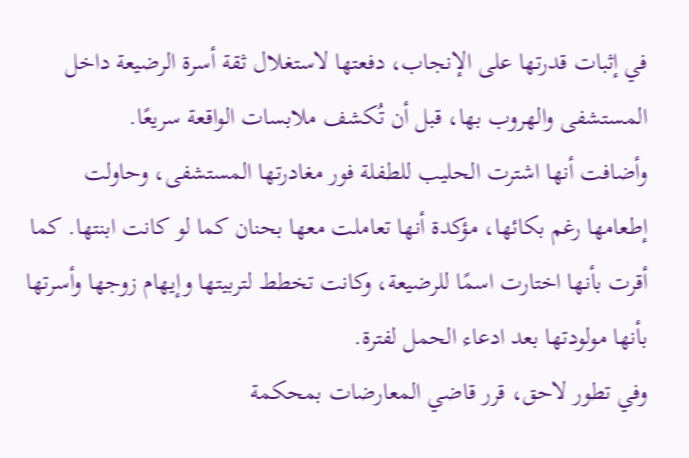في إثبات قدرتها على الإنجاب، دفعتها لاستغلال ثقة أسرة الرضيعة داخل المستشفى والهروب بها، قبل أن تُكشف ملابسات الواقعة سريعًا.
وأضافت أنها اشترت الحليب للطفلة فور مغادرتها المستشفى، وحاولت إطعامها رغم بكائها، مؤكدة أنها تعاملت معها بحنان كما لو كانت ابنتها. كما أقرت بأنها اختارت اسمًا للرضيعة، وكانت تخطط لتربيتها وإيهام زوجها وأسرتها بأنها مولودتها بعد ادعاء الحمل لفترة.
وفي تطور لاحق، قرر قاضي المعارضات بمحكمة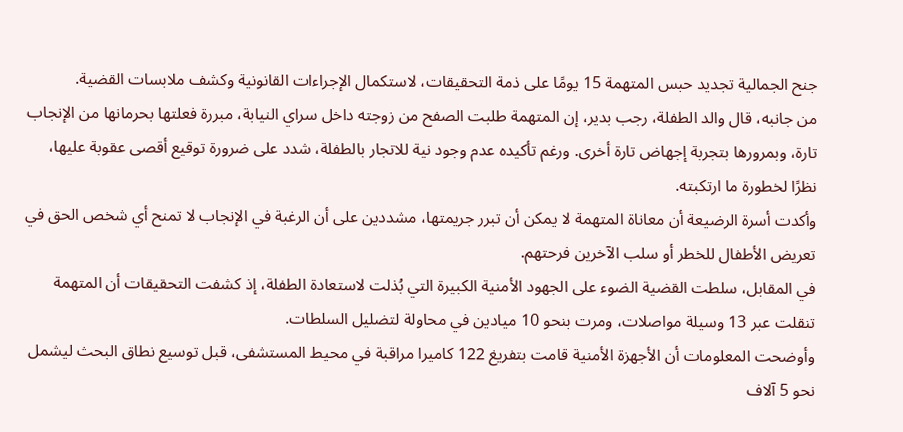جنح الجمالية تجديد حبس المتهمة 15 يومًا على ذمة التحقيقات، لاستكمال الإجراءات القانونية وكشف ملابسات القضية.
من جانبه، قال والد الطفلة، رجب بدير، إن المتهمة طلبت الصفح من زوجته داخل سراي النيابة، مبررة فعلتها بحرمانها من الإنجاب تارة، وبمرورها بتجربة إجهاض تارة أخرى. ورغم تأكيده عدم وجود نية للاتجار بالطفلة، شدد على ضرورة توقيع أقصى عقوبة عليها، نظرًا لخطورة ما ارتكبته.
وأكدت أسرة الرضيعة أن معاناة المتهمة لا يمكن أن تبرر جريمتها، مشددين على أن الرغبة في الإنجاب لا تمنح أي شخص الحق في تعريض الأطفال للخطر أو سلب الآخرين فرحتهم.
في المقابل، سلطت القضية الضوء على الجهود الأمنية الكبيرة التي بُذلت لاستعادة الطفلة، إذ كشفت التحقيقات أن المتهمة تنقلت عبر 13 وسيلة مواصلات، ومرت بنحو 10 ميادين في محاولة لتضليل السلطات.
وأوضحت المعلومات أن الأجهزة الأمنية قامت بتفريغ 122 كاميرا مراقبة في محيط المستشفى، قبل توسيع نطاق البحث ليشمل نحو 5 آلاف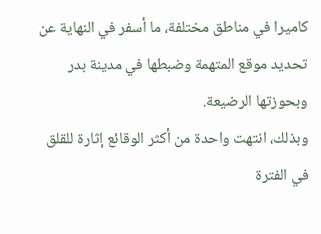كاميرا في مناطق مختلفة، ما أسفر في النهاية عن تحديد موقع المتهمة وضبطها في مدينة بدر وبحوزتها الرضيعة.
وبذلك، انتهت واحدة من أكثر الوقائع إثارة للقلق في الفترة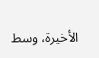الأخيرة، وسط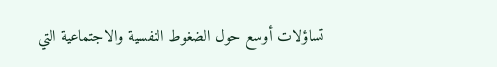تساؤلات أوسع حول الضغوط النفسية والاجتماعية التي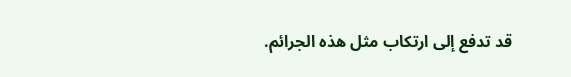قد تدفع إلى ارتكاب مثل هذه الجرائم.